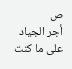ص
أجر الجياد على ما كنت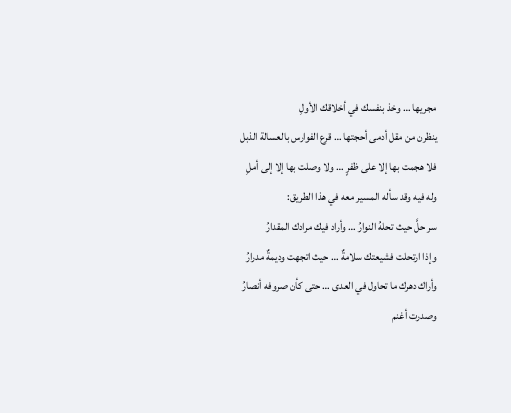مجريها … وخذ بنفسك في أخلاقك الأولِ
ينظرن من مقل أدمى أحجتها … قرع الفوارس بالعسالة الذبل
فلا هجمت بها إلا على ظفرٍ … ولا وصلت بها إلا إلى أملِ
وله فيه وقد سأله المسير معه في هذا الطريق:
سر حلَّ حيث تحلهُ النوارُ … وأراد فيك مرادك المقدارُ
وإذا ارتحلت فشيعتك سلامةٌ … حيث اتجهت وديمةٌ مدرارُ
وأراك دهرك ما تحاول في العدى … حتى كأن صروفه أنصارُ
وصدرت أغنم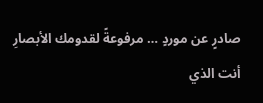صادرٍ عن موردٍ … مرفوعةً لقدومك الأبصارِ
أنت الذي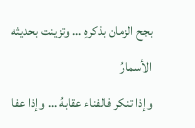بجح الزمان بذكرهِ … وتزينت بحديثه الأسمارُ
وإذا تنكر فالفناء عقابهُ … وإذا عفا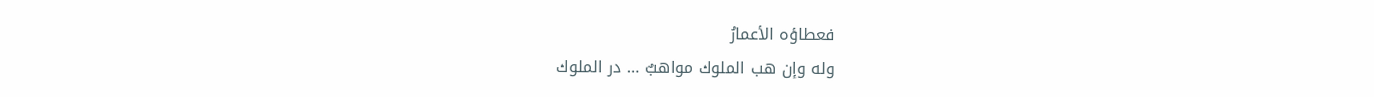فعطاؤه الأعمارُ
وله وإن هب الملوك مواهبٌ … در الملوك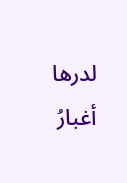لدرها أغبارُ